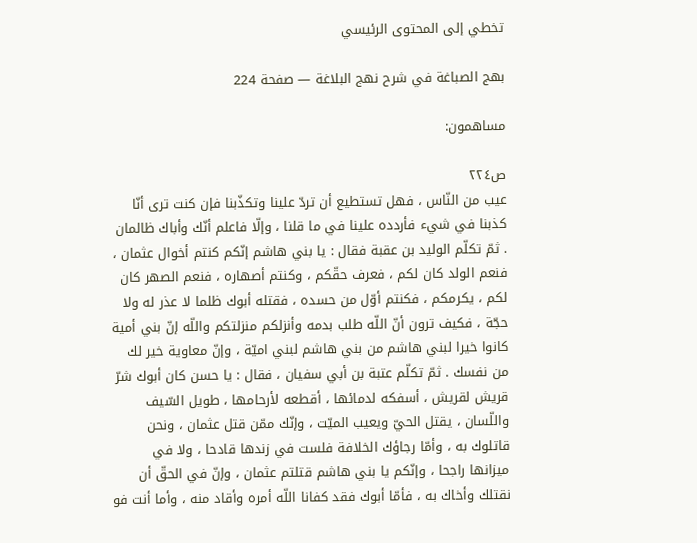تخطي إلى المحتوى الرئيسي

بهج الصباغة في شرح نهج البلاغة — صفحة 224

مساهمون:

ص٢٢٤
عيب من النّاس ، فهل تستطيع أن تردّ علينا وتكذّبنا فإن كنت ترى أنّا كذبنا في شيء فأردده علينا في ما قلنا ، وإلّا فاعلم أنّك وأباك ظالمان . ثمّ تكلّم الوليد بن عقبة فقال : يا بني هاشم إنّكم كنتم أخوال عثمان ، فنعم الولد كان لكم ، فعرف حقّكم ، وكنتم أصهاره ، فنعم الصهر كان لكم ، يكرمكم ، فكنتم أوّل من حسده ، فقتله أبوك ظلما لا عذر له ولا حجّة ، فكيف ترون أنّ اللّه طلب بدمه وأنزلكم منزلتكم واللّه إنّ بني أمية كانوا خيرا لبني هاشم من بني هاشم لبني اميّة ، وإنّ معاوية خير لك من نفسك . ثمّ تكلّم عتبة بن أبي سفيان ، فقال : يا حسن كان أبوك شرّ قريش لقريش ، أسفكه لدمائها ، أقطعه لأرحامها ، طويل السّيف واللّسان ، يقتل الحيّ ويعيب الميّت ، وإنّك ممّن قتل عثمان ، ونحن قاتلوك به ، وأمّا رجاؤك الخلافة فلست في زندها قادحا ، ولا في ميزانها راجحا ، وإنّكم يا بني هاشم قتلتم عثمان ، وإنّ في الحقّ أن نقتلك وأخاك به ، فأمّا أبوك فقد كفانا اللّه أمره وأقاد منه ، وأما أنت فو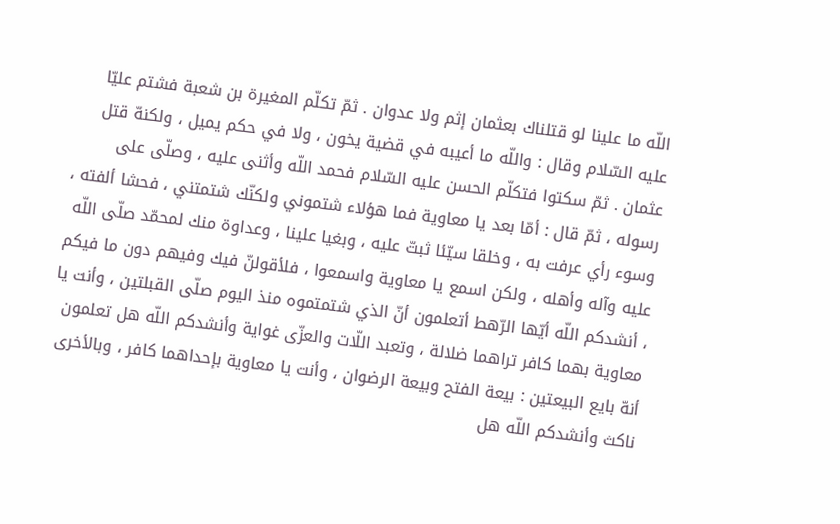اللّه ما علينا لو قتلناك بعثمان إثم ولا عدوان . ثمّ تكلّم المغيرة بن شعبة فشتم عليّا عليه السّلام وقال : واللّه ما أعيبه في قضية يخون ، ولا في حكم يميل ، ولكنهّ قتل عثمان . ثمّ سكتوا فتكلّم الحسن عليه السّلام فحمد اللّه وأثنى عليه ، وصلّى على رسوله ، ثمّ قال : أمّا بعد يا معاوية فما هؤلاء شتموني ولكنّك شتمتني ، فحشا ألفته ، وسوء رأي عرفت به ، وخلقا سيّئا ثبتّ عليه ، وبغيا علينا ، وعداوة منك لمحمّد صلّى اللّه عليه وآله وأهله ، ولكن اسمع يا معاوية واسمعوا ، فلأقولنّ فيك وفيهم دون ما فيكم ، أنشدكم اللّه أيّها الرّهط أتعلمون أنّ الذي شتمتموه منذ اليوم صلّى القبلتين ، وأنت يا معاوية بهما كافر تراهما ضلالة ، وتعبد اللّات والعزّى غواية وأنشدكم اللّه هل تعلمون أنهّ بايع البيعتين : بيعة الفتح وبيعة الرضوان ، وأنت يا معاوية بإحداهما كافر ، وبالأخرى ناكث وأنشدكم اللّه هل